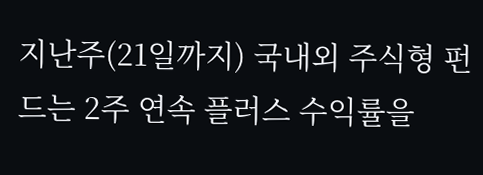지난주(21일까지) 국내외 주식형 펀드는 2주 연속 플러스 수익률을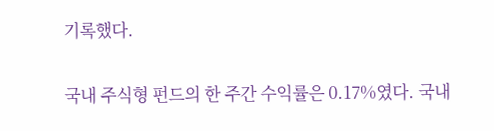기록했다.

국내 주식형 펀드의 한 주간 수익률은 0.17%였다. 국내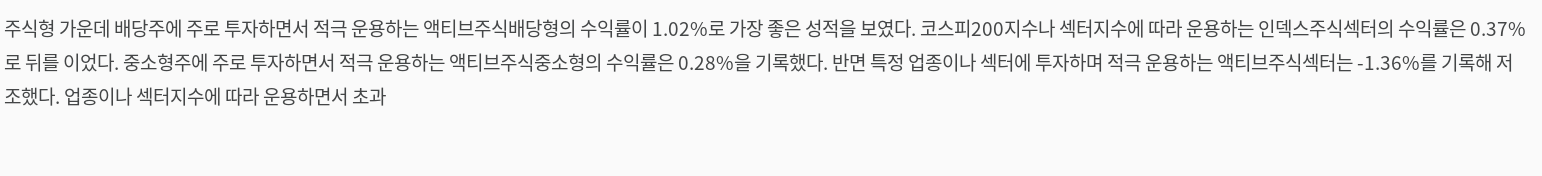주식형 가운데 배당주에 주로 투자하면서 적극 운용하는 액티브주식배당형의 수익률이 1.02%로 가장 좋은 성적을 보였다. 코스피200지수나 섹터지수에 따라 운용하는 인덱스주식섹터의 수익률은 0.37%로 뒤를 이었다. 중소형주에 주로 투자하면서 적극 운용하는 액티브주식중소형의 수익률은 0.28%을 기록했다. 반면 특정 업종이나 섹터에 투자하며 적극 운용하는 액티브주식섹터는 -1.36%를 기록해 저조했다. 업종이나 섹터지수에 따라 운용하면서 초과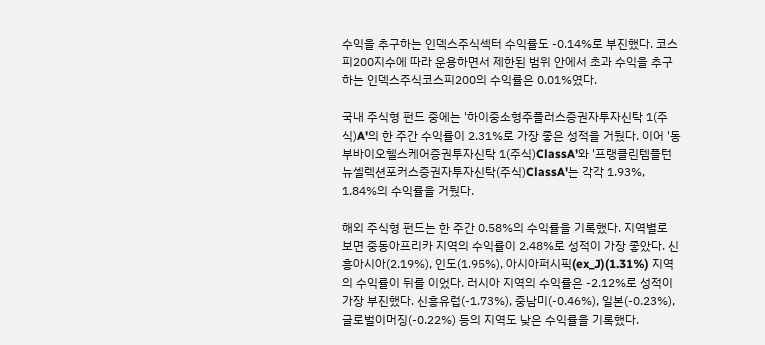수익을 추구하는 인덱스주식섹터 수익률도 -0.14%로 부진했다. 코스피200지수에 따라 운용하면서 제한된 범위 안에서 초과 수익을 추구하는 인덱스주식코스피200의 수익률은 0.01%였다.

국내 주식형 펀드 중에는 '하이중소형주플러스증권자투자신탁 1(주식)A'의 한 주간 수익률이 2.31%로 가장 좋은 성적을 거뒀다. 이어 '동부바이오헬스케어증권투자신탁 1(주식)ClassA'와 '프랭클린템플턴뉴셀렉션포커스증권자투자신탁(주식)ClassA'는 각각 1.93%, 1.84%의 수익률을 거뒀다.

해외 주식형 펀드는 한 주간 0.58%의 수익률을 기록했다. 지역별로 보면 중동아프리카 지역의 수익률이 2.48%로 성적이 가장 좋았다. 신흥아시아(2.19%), 인도(1.95%), 아시아퍼시픽(ex_J)(1.31%) 지역의 수익률이 뒤를 이었다. 러시아 지역의 수익률은 -2.12%로 성적이 가장 부진했다. 신흥유럽(-1.73%), 중남미(-0.46%), 일본(-0.23%), 글로벌이머징(-0.22%) 등의 지역도 낮은 수익률을 기록했다.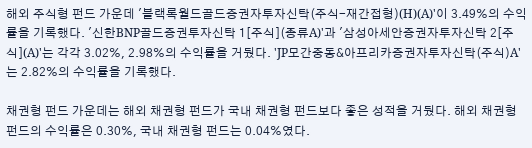해외 주식형 펀드 가운데 '블랙록월드골드증권자투자신탁(주식-재간접형)(H)(A)'이 3.49%의 수익률을 기록했다. '신한BNP골드증권투자신탁 1[주식](종류A)'과 '삼성아세안증권자투자신탁 2[주식](A)'는 각각 3.02%, 2.98%의 수익률을 거뒀다. 'JP모간중동&아프리카증권자투자신탁(주식)A'는 2.82%의 수익률을 기록했다.

채권형 펀드 가운데는 해외 채권형 펀드가 국내 채권형 펀드보다 좋은 성적을 거뒀다. 해외 채권형 펀드의 수익률은 0.30%, 국내 채권형 펀드는 0.04%였다.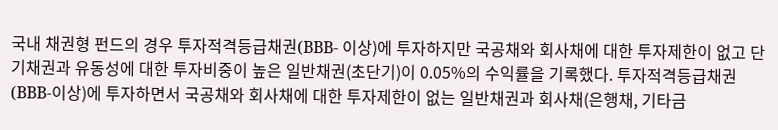국내 채권형 펀드의 경우 투자적격등급채권(BBB- 이상)에 투자하지만 국공채와 회사채에 대한 투자제한이 없고 단기채권과 유동성에 대한 투자비중이 높은 일반채권(초단기)이 0.05%의 수익률을 기록했다. 투자적격등급채권(BBB-이상)에 투자하면서 국공채와 회사채에 대한 투자제한이 없는 일반채권과 회사채(은행채, 기타금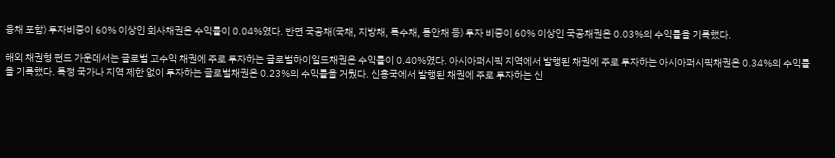융채 포함) 투자비중이 60% 이상인 회사채권은 수익률이 0.04%였다. 반면 국공채(국채, 지방채, 특수채, 통안채 등) 투자 비중이 60% 이상인 국공채권은 0.03%의 수익률을 기록했다.

해외 채권형 펀드 가운데서는 글로벌 고수익 채권에 주로 투자하는 글로벌하이일드채권은 수익률이 0.40%였다. 아시아퍼시픽 지역에서 발행된 채권에 주로 투자하는 아시아퍼시픽채권은 0.34%의 수익률을 기록했다. 특정 국가나 지역 제한 없이 투자하는 글로벌채권은 0.23%의 수익률을 거뒀다. 신흥국에서 발행된 채권에 주로 투자하는 신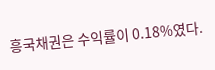흥국채권은 수익률이 0.18%였다.